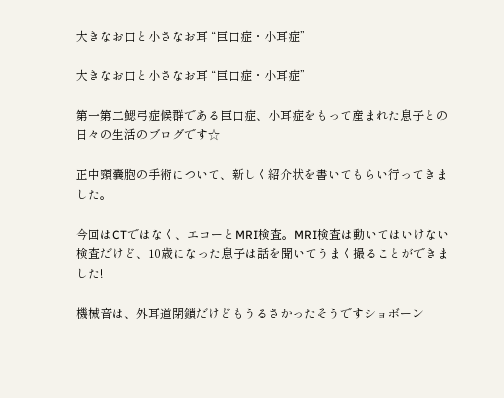大きなお口と小さなお耳 “巨口症・小耳症”

大きなお口と小さなお耳 “巨口症・小耳症”

第一第二鰓弓症候群である巨口症、小耳症をもって産まれた息子との日々の生活のブログです☆

正中頸嚢胞の手術について、新しく紹介状を書いてもらい行ってきました。

今回はCTではなく、エコーとMRI検査。MRI検査は動いてはいけない検査だけど、10歳になった息子は話を聞いてうまく撮ることができました!

機械音は、外耳道閉鎖だけどもうるさかったそうですショボーン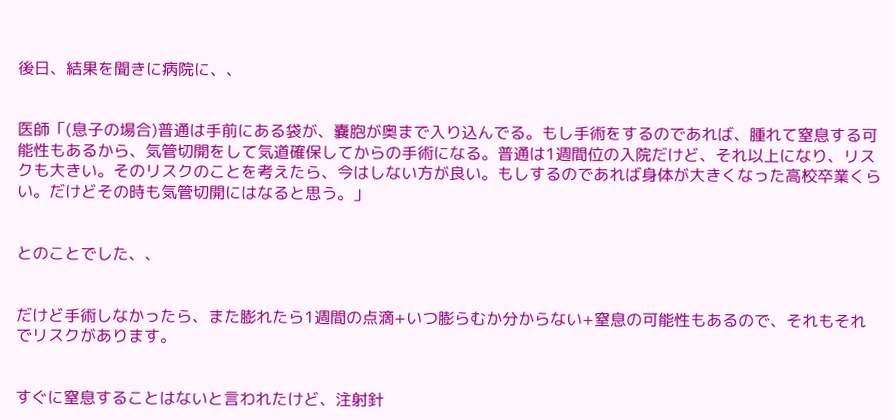後日、結果を聞きに病院に、、


医師「(息子の場合)普通は手前にある袋が、嚢胞が奥まで入り込んでる。もし手術をするのであれば、腫れて窒息する可能性もあるから、気管切開をして気道確保してからの手術になる。普通は1週間位の入院だけど、それ以上になり、リスクも大きい。そのリスクのことを考えたら、今はしない方が良い。もしするのであれば身体が大きくなった高校卒業くらい。だけどその時も気管切開にはなると思う。」


とのことでした、、


だけど手術しなかったら、また膨れたら1週間の点滴+いつ膨らむか分からない+窒息の可能性もあるので、それもそれでリスクがあります。


すぐに窒息することはないと言われたけど、注射針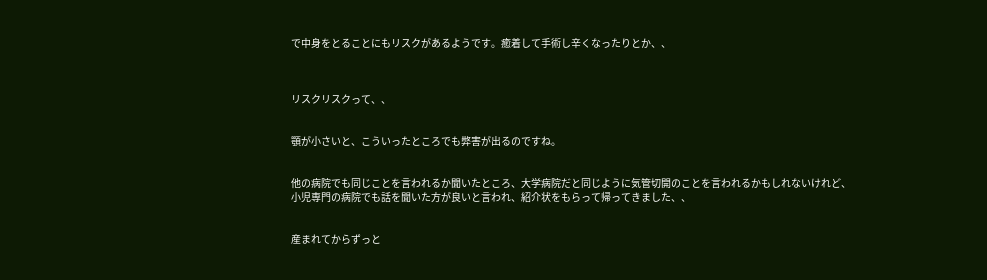で中身をとることにもリスクがあるようです。癒着して手術し辛くなったりとか、、



リスクリスクって、、


顎が小さいと、こういったところでも弊害が出るのですね。


他の病院でも同じことを言われるか聞いたところ、大学病院だと同じように気管切開のことを言われるかもしれないけれど、小児専門の病院でも話を聞いた方が良いと言われ、紹介状をもらって帰ってきました、、


産まれてからずっと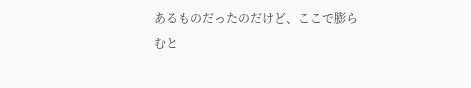あるものだったのだけど、ここで膨らむと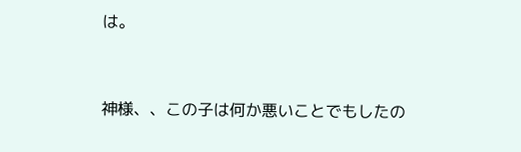は。


神様、、この子は何か悪いことでもしたの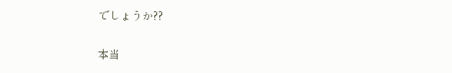でしょうか??

本当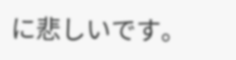に悲しいです。